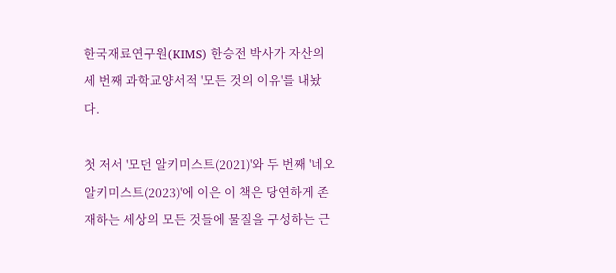한국재료연구원(KIMS) 한승전 박사가 자산의 세 번째 과학교양서적 '모든 것의 이유'를 내놨다.

첫 저서 '모던 알키미스트(2021)'와 두 번째 '네오 알키미스트(2023)'에 이은 이 책은 당연하게 존재하는 세상의 모든 것들에 물질을 구성하는 근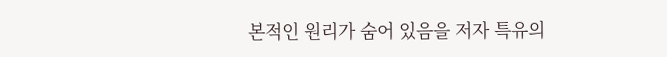본적인 원리가 숨어 있음을 저자 특유의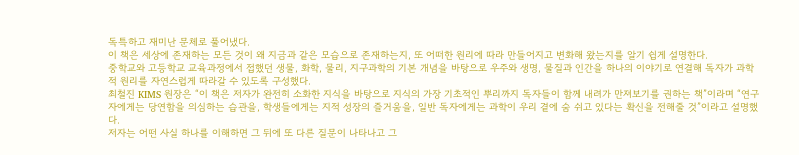독특하고 재미난 문체로 풀어냈다.
이 책은 세상에 존재하는 모든 것이 왜 지금과 같은 모습으로 존재하는지, 또 어떠한 원리에 따라 만들어지고 변화해 왔는지를 알기 쉽게 설명한다.
중학교와 고등학교 교육과정에서 접했던 생물, 화학, 물리, 지구과학의 기본 개념을 바탕으로 우주와 생명, 물질과 인간을 하나의 이야기로 연결해 독자가 과학적 원리를 자연스럽게 따라갈 수 있도록 구성했다.
최철진 KIMS 원장은 “이 책은 저자가 완전히 소화한 지식을 바탕으로 지식의 가장 기초적인 뿌리까지 독자들이 함께 내려가 만져보기를 권하는 책”이라며 “연구자에게는 당연함을 의심하는 습관을, 학생들에게는 지적 성장의 즐거움을, 일반 독자에게는 과학이 우리 곁에 숨 쉬고 있다는 확신을 전해줄 것”이라고 설명했다.
저자는 어떤 사실 하나를 이해하면 그 뒤에 또 다른 질문이 나타나고 그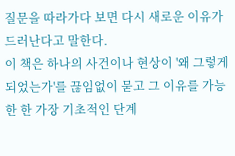질문을 따라가다 보면 다시 새로운 이유가 드러난다고 말한다.
이 책은 하나의 사건이나 현상이 '왜 그렇게 되었는가'를 끊임없이 묻고 그 이유를 가능한 한 가장 기초적인 단계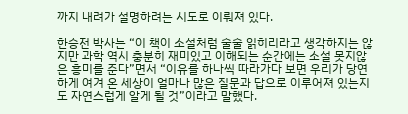까지 내려가 설명하려는 시도로 이뤄져 있다.

한승전 박사는 “이 책이 소설처럼 술술 읽히리라고 생각하지는 않지만 과학 역시 충분히 재미있고 이해되는 순간에는 소설 못지않은 흥미를 준다”면서 “이유를 하나씩 따라가다 보면 우리가 당연하게 여겨 온 세상이 얼마나 많은 질문과 답으로 이루어져 있는지도 자연스럽게 알게 될 것”이라고 말했다.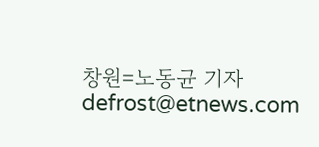창원=노동균 기자 defrost@etnews.com